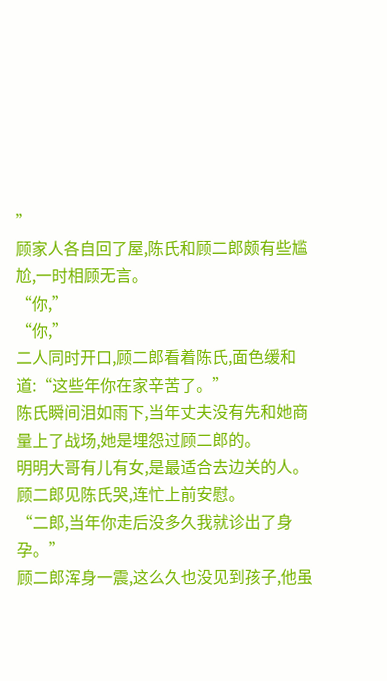”
顾家人各自回了屋,陈氏和顾二郎颇有些尴尬,一时相顾无言。
“你,”
“你,”
二人同时开口,顾二郎看着陈氏,面色缓和道:“这些年你在家辛苦了。”
陈氏瞬间泪如雨下,当年丈夫没有先和她商量上了战场,她是埋怨过顾二郎的。
明明大哥有儿有女,是最适合去边关的人。
顾二郎见陈氏哭,连忙上前安慰。
“二郎,当年你走后没多久我就诊出了身孕。”
顾二郎浑身一震,这么久也没见到孩子,他虽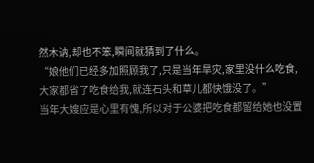然木讷,却也不笨,瞬间就猜到了什么。
“娘他们已经多加照顾我了,只是当年旱灾,家里没什么吃食,大家都省了吃食给我,就连石头和草儿都快饿没了。”
当年大嫂应是心里有愧,所以对于公婆把吃食都留给她也没置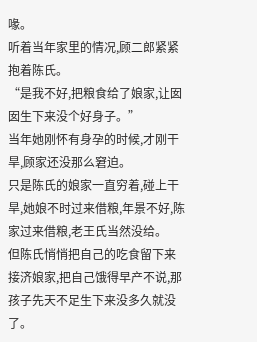喙。
听着当年家里的情况,顾二郎紧紧抱着陈氏。
“是我不好,把粮食给了娘家,让囡囡生下来没个好身子。”
当年她刚怀有身孕的时候,才刚干旱,顾家还没那么窘迫。
只是陈氏的娘家一直穷着,碰上干旱,她娘不时过来借粮,年景不好,陈家过来借粮,老王氏当然没给。
但陈氏悄悄把自己的吃食留下来接济娘家,把自己饿得早产不说,那孩子先天不足生下来没多久就没了。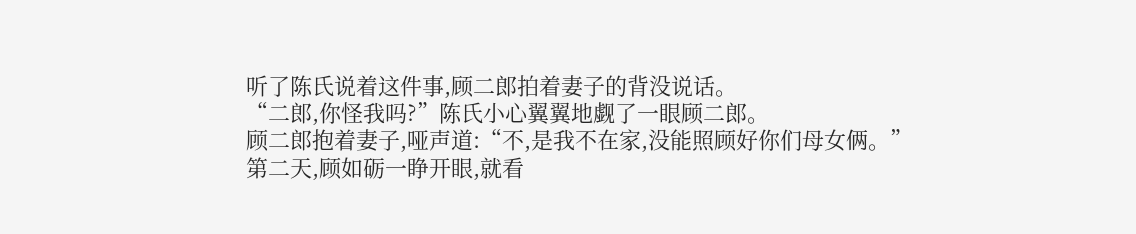听了陈氏说着这件事,顾二郎拍着妻子的背没说话。
“二郎,你怪我吗?”陈氏小心翼翼地觑了一眼顾二郎。
顾二郎抱着妻子,哑声道:“不,是我不在家,没能照顾好你们母女俩。”
第二天,顾如砺一睁开眼,就看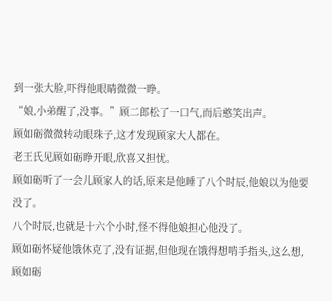到一张大脸,吓得他眼睛微微一睁。
“娘,小弟醒了,没事。”顾二郎松了一口气,而后憨笑出声。
顾如砺微微转动眼珠子,这才发现顾家大人都在。
老王氏见顾如砺睁开眼,欣喜又担忧。
顾如砺听了一会儿顾家人的话,原来是他睡了八个时辰,他娘以为他要没了。
八个时辰,也就是十六个小时,怪不得他娘担心他没了。
顾如砺怀疑他饿休克了,没有证据,但他现在饿得想啃手指头,这么想,顾如砺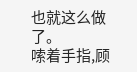也就这么做了。
嗦着手指,顾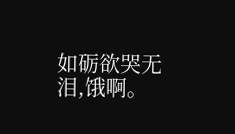如砺欲哭无泪,饿啊。